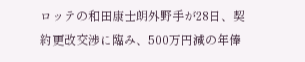ロッテの和田康士朗外野手が28日、契約更改交渉に臨み、500万円減の年俸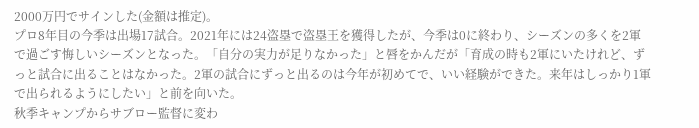2000万円でサインした(金額は推定)。
プロ8年目の今季は出場17試合。2021年には24盗塁で盗塁王を獲得したが、今季は0に終わり、シーズンの多くを2軍で過ごす悔しいシーズンとなった。「自分の実力が足りなかった」と唇をかんだが「育成の時も2軍にいたけれど、ずっと試合に出ることはなかった。2軍の試合にずっと出るのは今年が初めてで、いい経験ができた。来年はしっかり1軍で出られるようにしたい」と前を向いた。
秋季キャンプからサブロー監督に変わ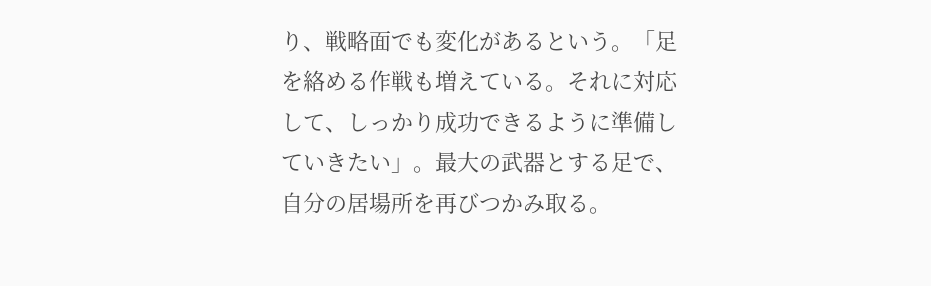り、戦略面でも変化があるという。「足を絡める作戦も増えている。それに対応して、しっかり成功できるように準備していきたい」。最大の武器とする足で、自分の居場所を再びつかみ取る。